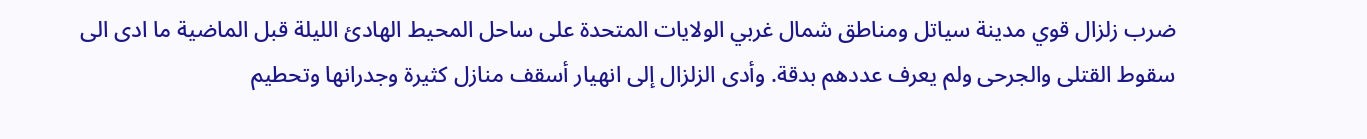ضرب زلزال قوي مدينة سياتل ومناطق شمال غربي الولايات المتحدة على ساحل المحيط الهادئ الليلة قبل الماضية ما ادى الى سقوط القتلى والجرحى ولم يعرف عددهم بدقة. وأدى الزلزال إلى انهيار أسقف منازل كثيرة وجدرانها وتحطيم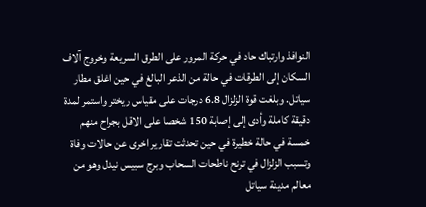النوافذ وارتباك حاد في حركة المرور على الطرق السريعة وخروج آلاف السكان إلى الطرقات في حالة من الذعر البالغ في حين اغلق مطار سياتل. وبلغت قوة الزلزال 6.8 درجات على مقياس ريختر واستمر لمدة دقيقة كاملة وأدى إلى إصابة 150 شخصا على الاقل بجراح منهم خمسة في حالة خطيرة في حين تحدثت تقارير اخرى عن حالات وفاة وتسبب الزلزال في ترنح ناطحات السحاب وبرج سبيس نيدل وهو من معالم مدينة سياتل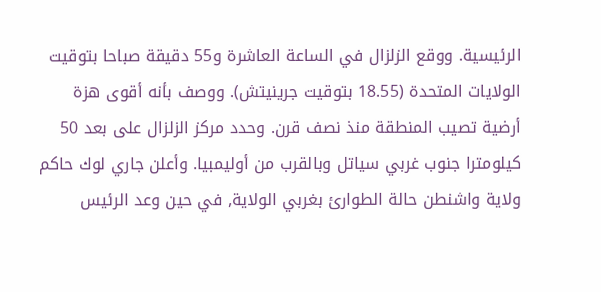الرئيسية. ووقع الزلزال في الساعة العاشرة و55 دقيقة صباحا بتوقيت الولايات المتحدة (18.55 بتوقيت جرينيتش). ووصف بأنه أقوى هزة أرضية تصيب المنطقة منذ نصف قرن. وحدد مركز الزلزال على بعد 50 كيلومترا جنوب غربي سياتل وبالقرب من أوليمبيا. وأعلن جاري لوك حاكم ولاية واشنطن حالة الطوارئ بغربي الولاية, في حين وعد الرئيس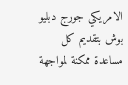الامريكي جورج دبليو بوش بتقديم كل مساعدة ممكنة لمواجهة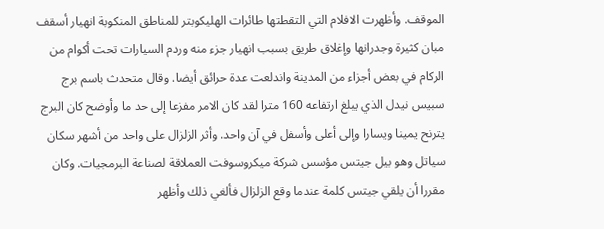الموقف. وأظهرت الافلام التي التقطتها طائرات الهليكوبتر للمناطق المنكوبة انهيار أسقف مبان كثيرة وجدرانها وإغلاق طريق بسبب انهيار جزء منه وردم السيارات تحت أكوام من الركام في بعض أجزاء من المدينة واندلعت عدة حرائق أيضا. وقال متحدث باسم برج سبيس نيدل الذي يبلغ ارتفاعه 160 مترا لقد كان الامر مفزعا إلى حد ما وأوضح كان البرج يترنح يمينا ويسارا وإلى أعلى وأسفل في آن واحد. وأثر الزلزال على واحد من أشهر سكان سياتل وهو بيل جيتس مؤسس شركة ميكروسوفت العملاقة لصناعة البرمجيات. وكان مقررا أن يلقي جيتس كلمة عندما وقع الزلزال فألغي ذلك وأظهر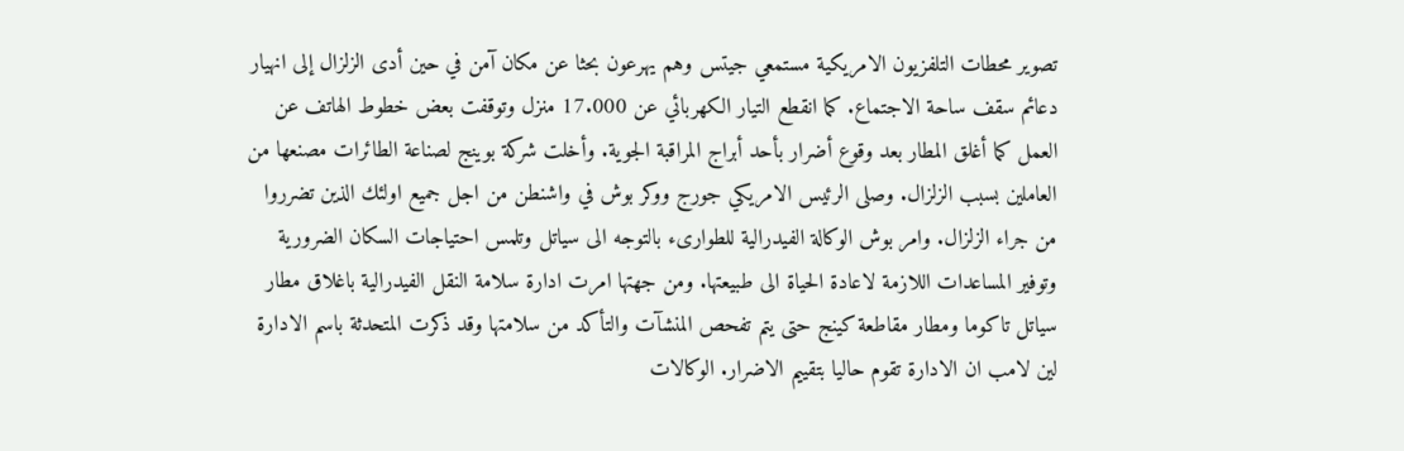تصوير محطات التلفزيون الامريكية مستمعي جيتس وهم يهرعون بحثا عن مكان آمن في حين أدى الزلزال إلى انهيار دعائم سقف ساحة الاجتماع. كما انقطع التيار الكهربائي عن 17.000 منزل وتوقفت بعض خطوط الهاتف عن العمل كما أغلق المطار بعد وقوع أضرار بأحد أبراج المراقبة الجوية. وأخلت شركة بوينج لصناعة الطائرات مصنعها من العاملين بسبب الزلزال. وصلى الرئيس الامريكي جورج ووكر بوش في واشنطن من اجل جميع اولئك الذين تضرروا من جراء الزلزال. وامر بوش الوكالة الفيدرالية للطوارىء بالتوجه الى سياتل وتلمس احتياجات السكان الضرورية وتوفير المساعدات اللازمة لاعادة الحياة الى طبيعتها. ومن جهتها امرت ادارة سلامة النقل الفيدرالية باغلاق مطار سياتل تاكوما ومطار مقاطعة كينج حتى يتم تفحص المنشآت والتأكد من سلامتها وقد ذكرت المتحدثة باسم الادارة لين لامب ان الادارة تقوم حاليا بتقييم الاضرار. الوكالات